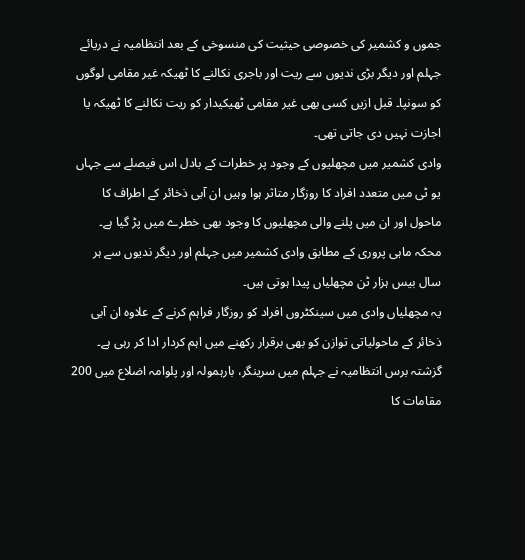جموں و کشمیر کی خصوصی حیثیت کی منسوخی کے بعد انتظامیہ نے دریائے جہلم اور دیگر بڑی ندیوں سے ریت اور باجری نکالنے کا ٹھیکہ غیر مقامی لوگوں کو سونپا۔ قبل ازیں کسی بھی غیر مقامی ٹھیکیدار کو ریت نکالنے کا ٹھیکہ یا اجازت نہیں دی جاتی تھی۔
وادی کشمیر میں مچھلیوں کے وجود پر خطرات کے بادل اس فیصلے سے جہاں یو ٹی میں متعدد افراد کا روزگار متاثر ہوا وہیں ان آبی ذخائر کے اطراف کا ماحول اور ان میں پلنے والی مچھلیوں کا وجود بھی خطرے میں پڑ گیا ہے۔
محکہ ماہی پروری کے مطابق وادی کشمیر میں جہلم اور دیگر ندیوں سے ہر سال بیس ہزار ٹن مچھلیاں پیدا ہوتی ہیں۔
یہ مچھلیاں وادی میں سینکٹروں افراد کو روزگار فراہم کرنے کے علاوہ ان آبی ذخائر کے ماحولیاتی توازن کو بھی برقرار رکھنے میں اہم کردار ادا کر رہی ہے۔
گزشتہ برس انتظامیہ نے جہلم میں سرینگر، بارہمولہ اور پلوامہ اضلاع میں 200 مقامات کا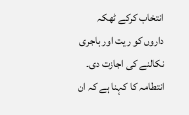انتخاب کرکے ٹھکہ داروں کو ریت اور باجری نکالنے کی اجازت دی۔ انتطامہ کا کہنا ہے کہ ان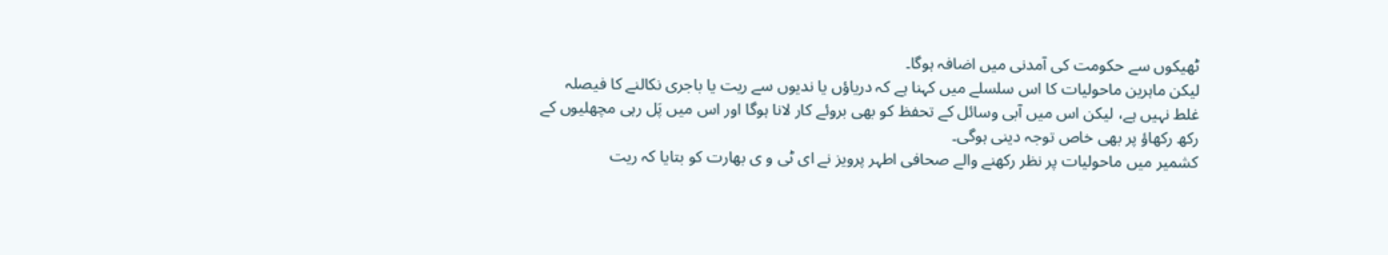ٹھیکوں سے حکومت کی آمدنی میں اضافہ ہوگا۔
لیکن ماہرین ماحولیات کا اس سلسلے میں کہنا ہے کہ دریاؤں یا ندیوں سے ریت یا باجری نکالنے کا فیصلہ غلط نہیں ہے، لیکن اس میں آبی وسائل کے تحفظ کو بھی بروئے کار لانا ہوگا اور اس میں پَل رہی مچھلیوں کے رکھ رکھاؤ پر بھی خاص توجہ دینی ہوگی۔
کشمیر میں ماحولیات پر نظر رکھنے والے صحافی اطہر پرویز نے ای ٹی و ی بھارت کو بتایا کہ ریت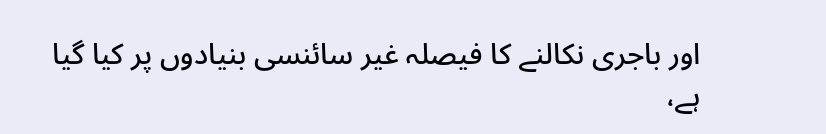اور باجری نکالنے کا فیصلہ غیر سائنسی بنیادوں پر کیا گیا ہے،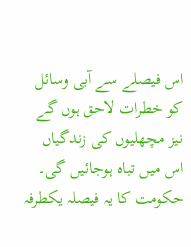اس فیصلے سے آبی وسائل کو خطرات لاحق ہوں گے نیز مچھلیوں کی زندگیاں اس میں تباہ ہوجائیں گی۔ حکومت کا یہ فیصلہ یکطرفہ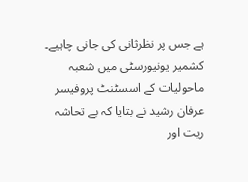ہے جس پر نظرثانی کی جانی چاہیے۔
کشمیر یونیورسٹی میں شعبہ ماحولیات کے اسسٹنٹ پروفیسر عرفان رشید نے بتایا کہ بے تحاشہ ریت اور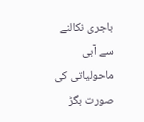باجری نکالنے سے آبی ماحولیاتی کی صورت بگڑ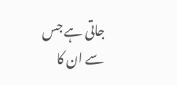جاتی ہے جس سے ان کا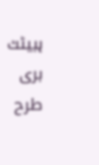ہبیٹٹ بری طرح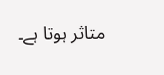متاثر ہوتا ہے۔